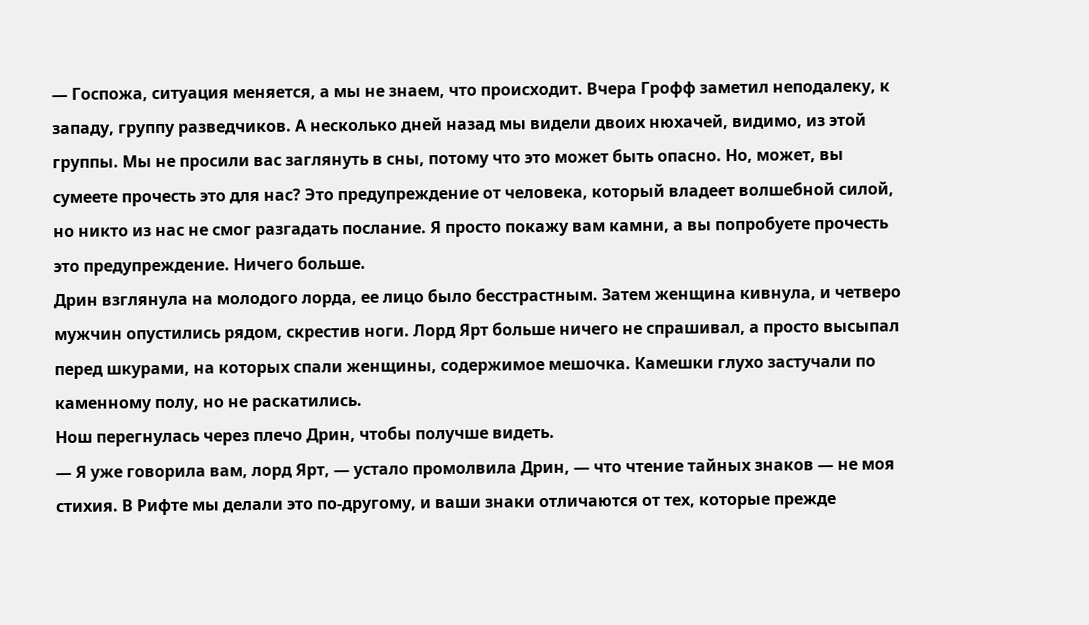— Госпожа, ситуация меняется, а мы не знаем, что происходит. Вчера Грофф заметил неподалеку, к западу, группу разведчиков. А несколько дней назад мы видели двоих нюхачей, видимо, из этой группы. Мы не просили вас заглянуть в сны, потому что это может быть опасно. Но, может, вы сумеете прочесть это для нас? Это предупреждение от человека, который владеет волшебной силой, но никто из нас не смог разгадать послание. Я просто покажу вам камни, а вы попробуете прочесть это предупреждение. Ничего больше.
Дрин взглянула на молодого лорда, ее лицо было бесстрастным. Затем женщина кивнула, и четверо мужчин опустились рядом, скрестив ноги. Лорд Ярт больше ничего не спрашивал, а просто высыпал перед шкурами, на которых спали женщины, содержимое мешочка. Камешки глухо застучали по каменному полу, но не раскатились.
Нош перегнулась через плечо Дрин, чтобы получше видеть.
— Я уже говорила вам, лорд Ярт, — устало промолвила Дрин, — что чтение тайных знаков — не моя стихия. В Рифте мы делали это по-другому, и ваши знаки отличаются от тех, которые прежде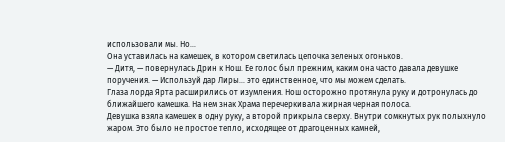использовали мы. Но…
Она уставилась на камешек, в котором светилась цепочка зеленых огоньков.
— Дитя, — повернулась Дрин к Нош. Ее голос был прежним, каким она часто давала девушке поручения. — Используй дар Лиры… это единственное, что мы можем сделать.
Глаза лорда Ярта расширились от изумления. Нош осторожно протянула руку и дотронулась до ближайшего камешка. На нем знак Храма перечеркивала жирная черная полоса.
Девушка взяла камешек в одну руку, а второй прикрыла сверху. Внутри сомкнутых рук полыхнуло жаром. Это было не простое тепло, исходящее от драгоценных камней,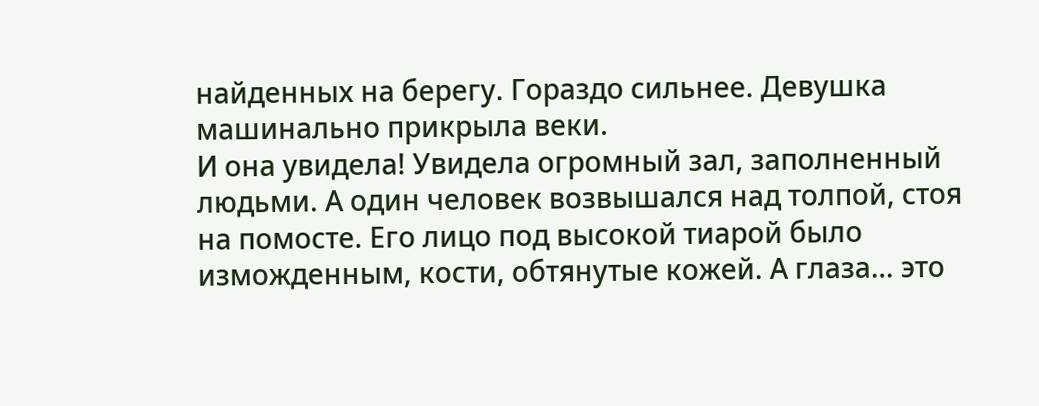найденных на берегу. Гораздо сильнее. Девушка машинально прикрыла веки.
И она увидела! Увидела огромный зал, заполненный людьми. А один человек возвышался над толпой, стоя на помосте. Его лицо под высокой тиарой было изможденным, кости, обтянутые кожей. А глаза… это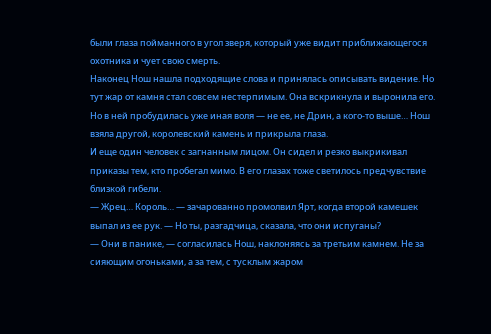были глаза пойманного в угол зверя, который уже видит приближающегося охотника и чует свою смерть.
Наконец Нош нашла подходящие слова и принялась описывать видение. Но тут жар от камня стал совсем нестерпимым. Она вскрикнула и выронила его. Но в ней пробудилась уже иная воля — не ее, не Дрин, а кого-то выше… Нош взяла другой, королевский камень и прикрыла глаза.
И еще один человек с загнанным лицом. Он сидел и резко выкрикивал приказы тем, кто пробегал мимо. В его глазах тоже светилось предчувствие близкой гибели.
— Жрец… Король… — зачарованно промолвил Ярт, когда второй камешек выпал из ее рук. — Но ты, разгадчица, сказала, что они испуганы?
— Они в панике, — согласилась Нош, наклоняясь за третьим камнем. Не за сияющим огоньками, а за тем, с тусклым жаром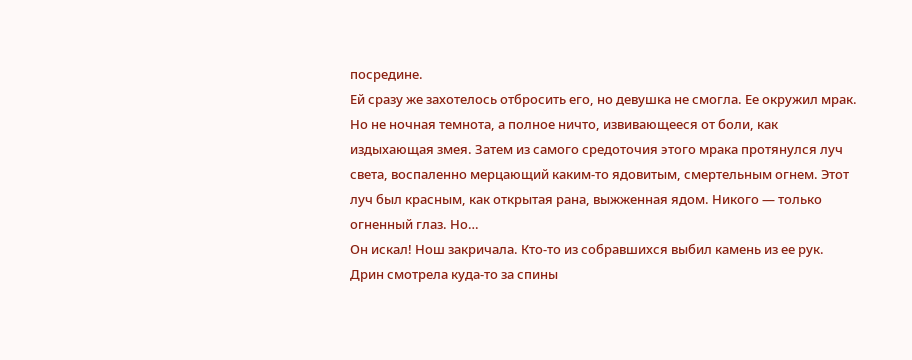посредине.
Ей сразу же захотелось отбросить его, но девушка не смогла. Ее окружил мрак. Но не ночная темнота, а полное ничто, извивающееся от боли, как издыхающая змея. Затем из самого средоточия этого мрака протянулся луч света, воспаленно мерцающий каким-то ядовитым, смертельным огнем. Этот луч был красным, как открытая рана, выжженная ядом. Никого — только огненный глаз. Но…
Он искал! Нош закричала. Кто-то из собравшихся выбил камень из ее рук.
Дрин смотрела куда-то за спины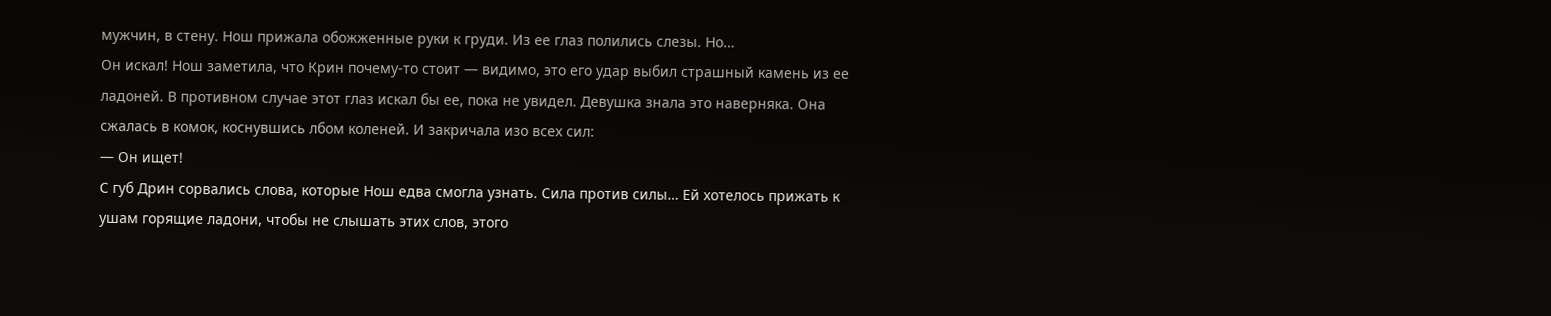мужчин, в стену. Нош прижала обожженные руки к груди. Из ее глаз полились слезы. Но…
Он искал! Нош заметила, что Крин почему-то стоит — видимо, это его удар выбил страшный камень из ее ладоней. В противном случае этот глаз искал бы ее, пока не увидел. Девушка знала это наверняка. Она сжалась в комок, коснувшись лбом коленей. И закричала изо всех сил:
— Он ищет!
С губ Дрин сорвались слова, которые Нош едва смогла узнать. Сила против силы… Ей хотелось прижать к ушам горящие ладони, чтобы не слышать этих слов, этого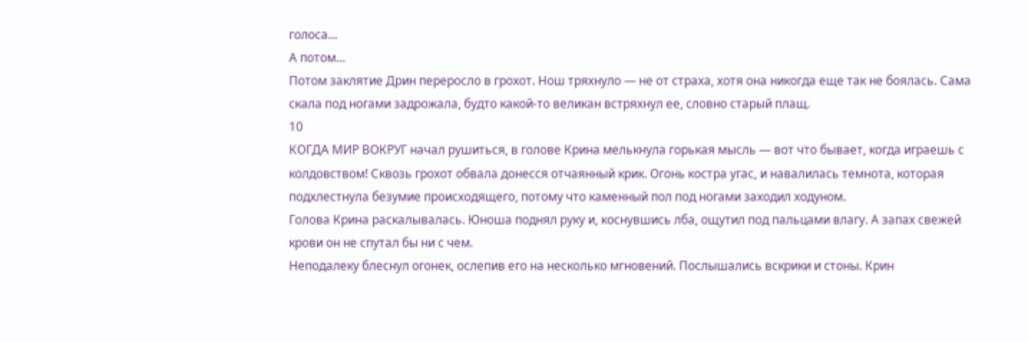голоса…
А потом…
Потом заклятие Дрин переросло в грохот. Нош тряхнуло — не от страха, хотя она никогда еще так не боялась. Сама скала под ногами задрожала, будто какой-то великан встряхнул ее, словно старый плащ.
10
КОГДА МИР ВОКРУГ начал рушиться, в голове Крина мелькнула горькая мысль — вот что бывает, когда играешь с колдовством! Сквозь грохот обвала донесся отчаянный крик. Огонь костра угас, и навалилась темнота, которая подхлестнула безумие происходящего, потому что каменный пол под ногами заходил ходуном.
Голова Крина раскалывалась. Юноша поднял руку и, коснувшись лба, ощутил под пальцами влагу. А запах свежей крови он не спутал бы ни с чем.
Неподалеку блеснул огонек, ослепив его на несколько мгновений. Послышались вскрики и стоны. Крин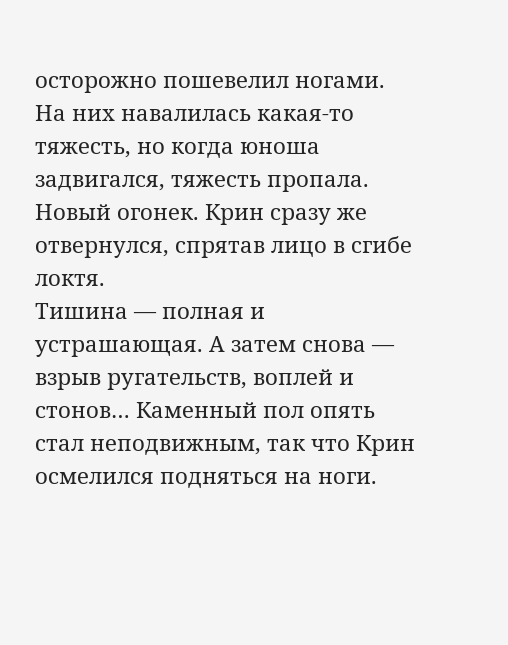осторожно пошевелил ногами. На них навалилась какая-то тяжесть, но когда юноша задвигался, тяжесть пропала. Новый огонек. Крин сразу же отвернулся, спрятав лицо в сгибе локтя.
Тишина — полная и устрашающая. А затем снова — взрыв ругательств, воплей и стонов… Каменный пол опять стал неподвижным, так что Крин осмелился подняться на ноги.